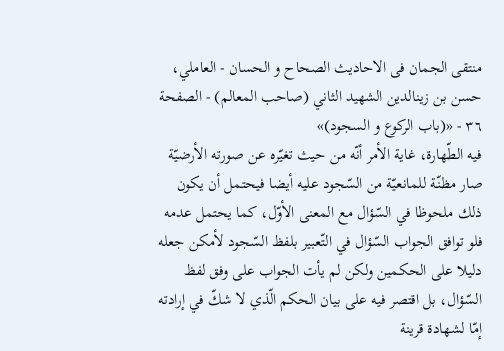منتقى الجمان فى الاحاديث الصحاح و الحسان - العاملي، حسن بن زينالدين الشهيد الثاني (صاحب المعالم) - الصفحة ٣٦ - «(باب الركوع و السجود)»
فيه الطّهارة، غاية الأمر أنّه من حيث تغيّره عن صورته الأرضيّة صار مظنّة للمانعيّة من السّجود عليه أيضا فيحتمل أن يكون ذلك ملحوظا في السّؤال مع المعنى الأوّل، كما يحتمل عدمه فلو توافق الجواب السّؤال في التّعبير بلفظ السّجود لأمكن جعله دليلا على الحكمين ولكن لم يأت الجواب على وفق لفظ السّؤال، بل اقتصر فيه على بيان الحكم الّذي لا شكّ في إرادته إمّا لشهادة قرينة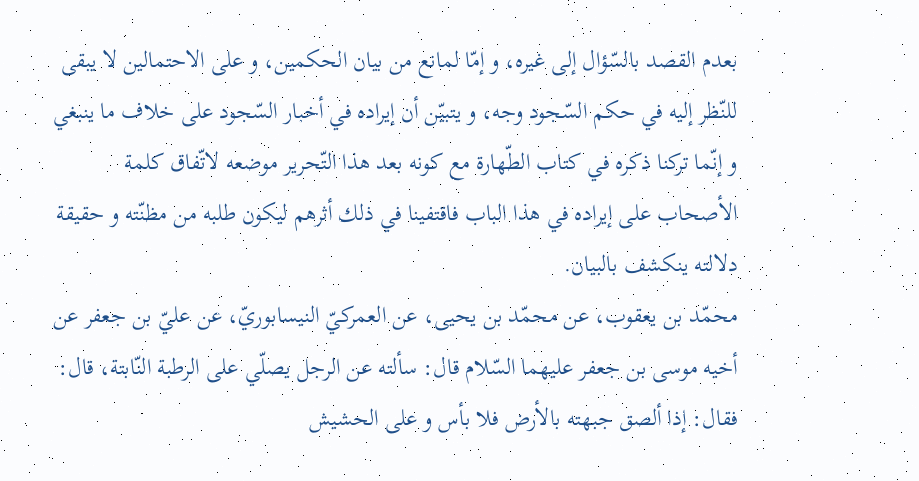بعدم القصد بالسّؤال إلى غيره، و إمّا لمانع من بيان الحكمين، و على الاحتمالين لا يبقى للنّظر إليه في حكم السّجود وجه، و يتبيّن أن إيراده في أخبار السّجود على خلاف ما ينبغي و إنّما تركنا ذكره في كتاب الطّهارة مع كونه بعد هذا التّحرير موضعه لاتّفاق كلمة الأصحاب على إيراده في هذا الباب فاقتفينا في ذلك أثرهم ليكون طلبه من مظنّته و حقيقة دلالته ينكشف بالبيان.
محمّد بن يعقوب، عن محمّد بن يحيى، عن العمركيّ النيسابوريّ، عن عليّ بن جعفر عن أخيه موسى بن جعفر عليهما السّلام قال: سألته عن الرجل يصلّي على الرطبة النّابتة، قال: فقال: إذا ألصق جبهته بالأرض فلا بأس و على الحشيش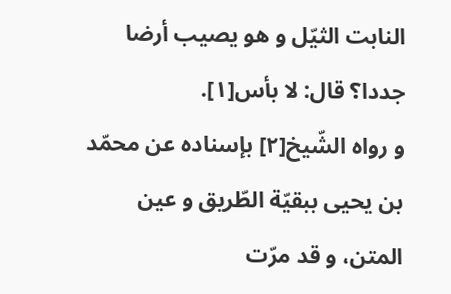النابت الثيّل و هو يصيب أرضا جددا؟ قال: لا بأس[١].
و رواه الشّيخ[٢] بإسناده عن محمّد بن يحيى ببقيّة الطّريق و عين المتن، و قد مرّت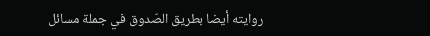روايته أيضا بطريق الصّدوق في جملة مسائل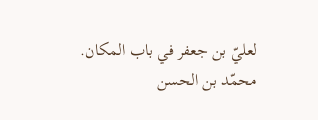لعليّ بن جعفر في باب المكان.
محمّد بن الحسن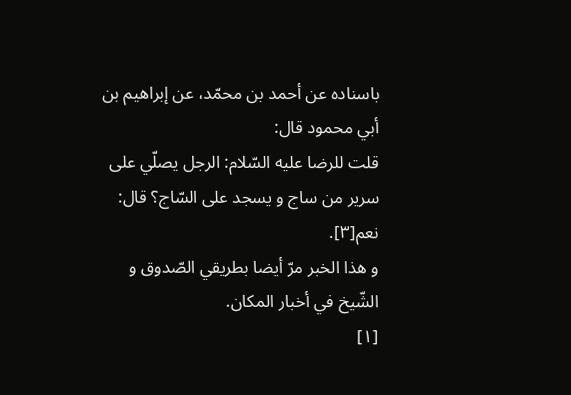باسناده عن أحمد بن محمّد، عن إبراهيم بن أبي محمود قال:
قلت للرضا عليه السّلام: الرجل يصلّي على سرير من ساج و يسجد على السّاج؟ قال:
نعم[٣].
و هذا الخبر مرّ أيضا بطريقي الصّدوق و الشّيخ في أخبار المكان.
[١]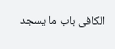الكافى باب ما يسجد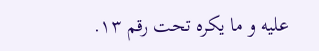عليه و ما يكره تحت رقم ١٣.